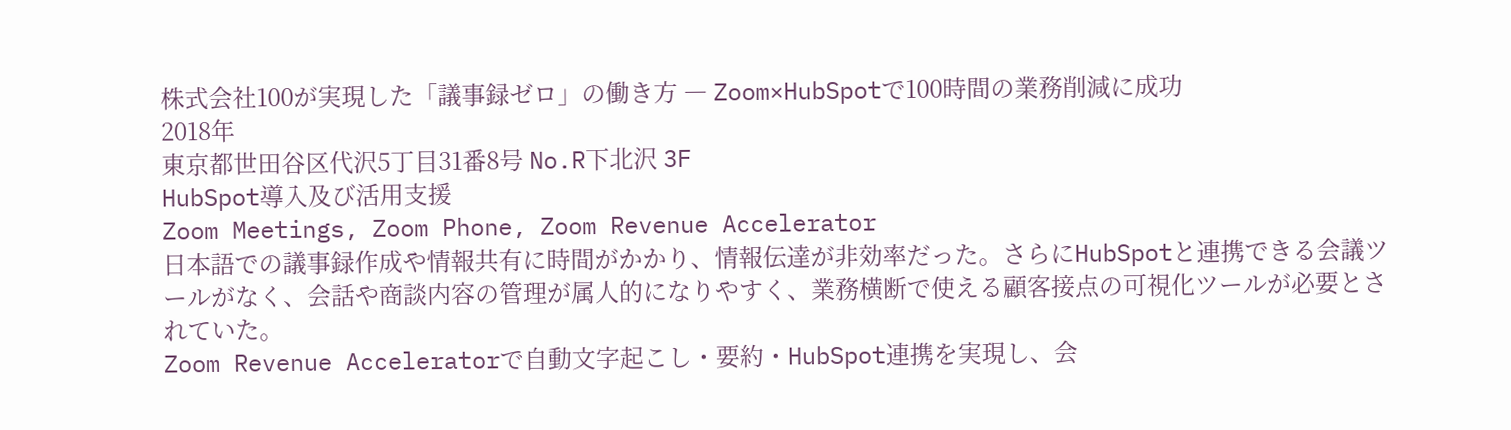株式会社100が実現した「議事録ゼロ」の働き方 ― Zoom×HubSpotで100時間の業務削減に成功
2018年
東京都世田谷区代沢5丁目31番8号 No.R下北沢 3F
HubSpot導入及び活用支援
Zoom Meetings, Zoom Phone, Zoom Revenue Accelerator
日本語での議事録作成や情報共有に時間がかかり、情報伝達が非効率だった。さらにHubSpotと連携できる会議ツールがなく、会話や商談内容の管理が属人的になりやすく、業務横断で使える顧客接点の可視化ツールが必要とされていた。
Zoom Revenue Acceleratorで自動文字起こし・要約・HubSpot連携を実現し、会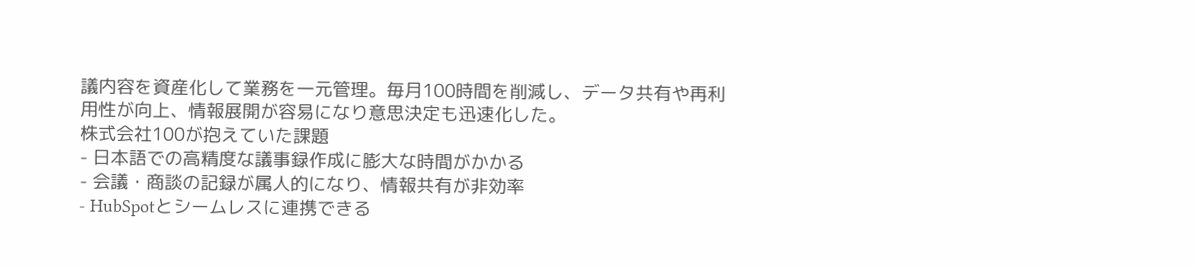議内容を資産化して業務を一元管理。毎月100時間を削減し、データ共有や再利用性が向上、情報展開が容易になり意思決定も迅速化した。
株式会社100が抱えていた課題
- 日本語での高精度な議事録作成に膨大な時間がかかる
- 会議・商談の記録が属人的になり、情報共有が非効率
- HubSpotとシームレスに連携できる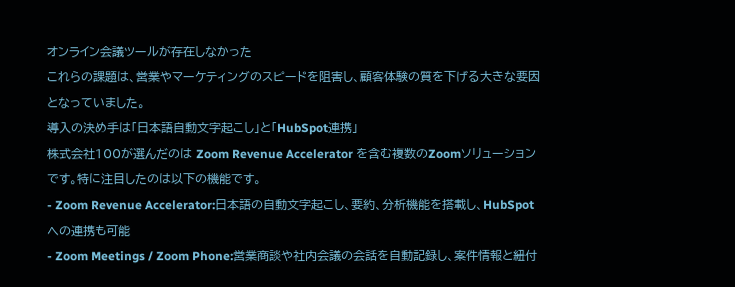オンライン会議ツールが存在しなかった
これらの課題は、営業やマーケティングのスピードを阻害し、顧客体験の質を下げる大きな要因となっていました。
導入の決め手は「日本語自動文字起こし」と「HubSpot連携」
株式会社100が選んだのは Zoom Revenue Accelerator を含む複数のZoomソリューションです。特に注目したのは以下の機能です。
- Zoom Revenue Accelerator:日本語の自動文字起こし、要約、分析機能を搭載し、HubSpotへの連携も可能
- Zoom Meetings / Zoom Phone:営業商談や社内会議の会話を自動記録し、案件情報と紐付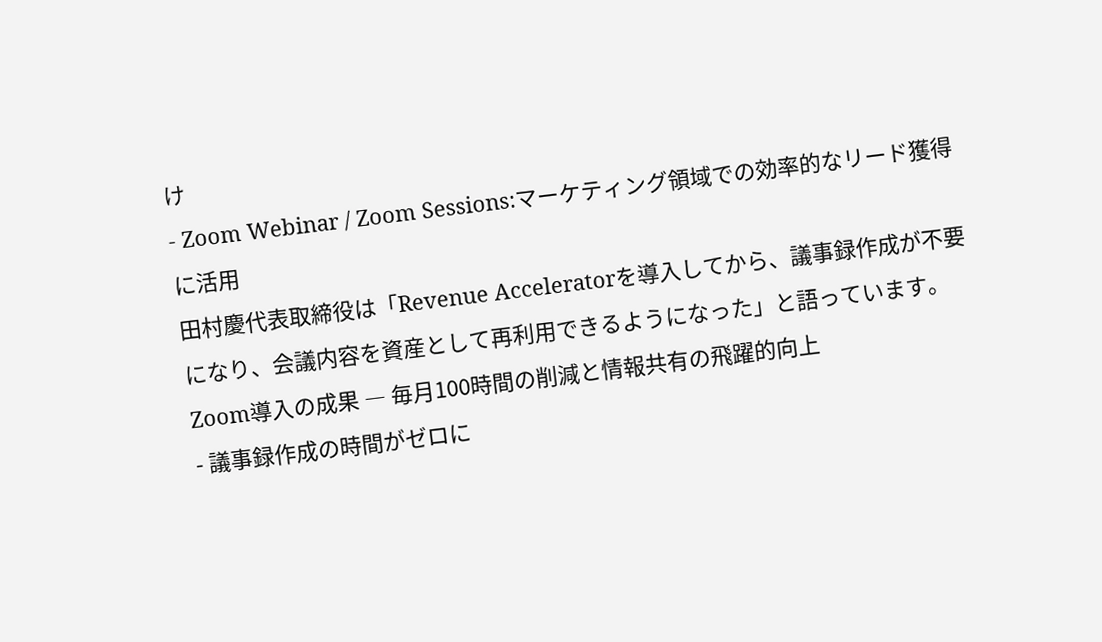け
- Zoom Webinar / Zoom Sessions:マーケティング領域での効率的なリード獲得に活用
田村慶代表取締役は「Revenue Acceleratorを導入してから、議事録作成が不要になり、会議内容を資産として再利用できるようになった」と語っています。
Zoom導入の成果 ― 毎月100時間の削減と情報共有の飛躍的向上
- 議事録作成の時間がゼロに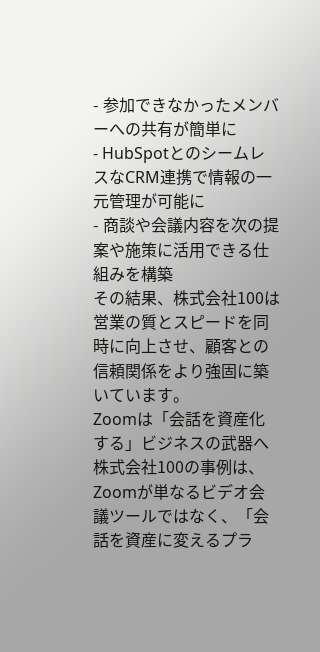- 参加できなかったメンバーへの共有が簡単に
- HubSpotとのシームレスなCRM連携で情報の一元管理が可能に
- 商談や会議内容を次の提案や施策に活用できる仕組みを構築
その結果、株式会社100は営業の質とスピードを同時に向上させ、顧客との信頼関係をより強固に築いています。
Zoomは「会話を資産化する」ビジネスの武器へ
株式会社100の事例は、Zoomが単なるビデオ会議ツールではなく、「会話を資産に変えるプラ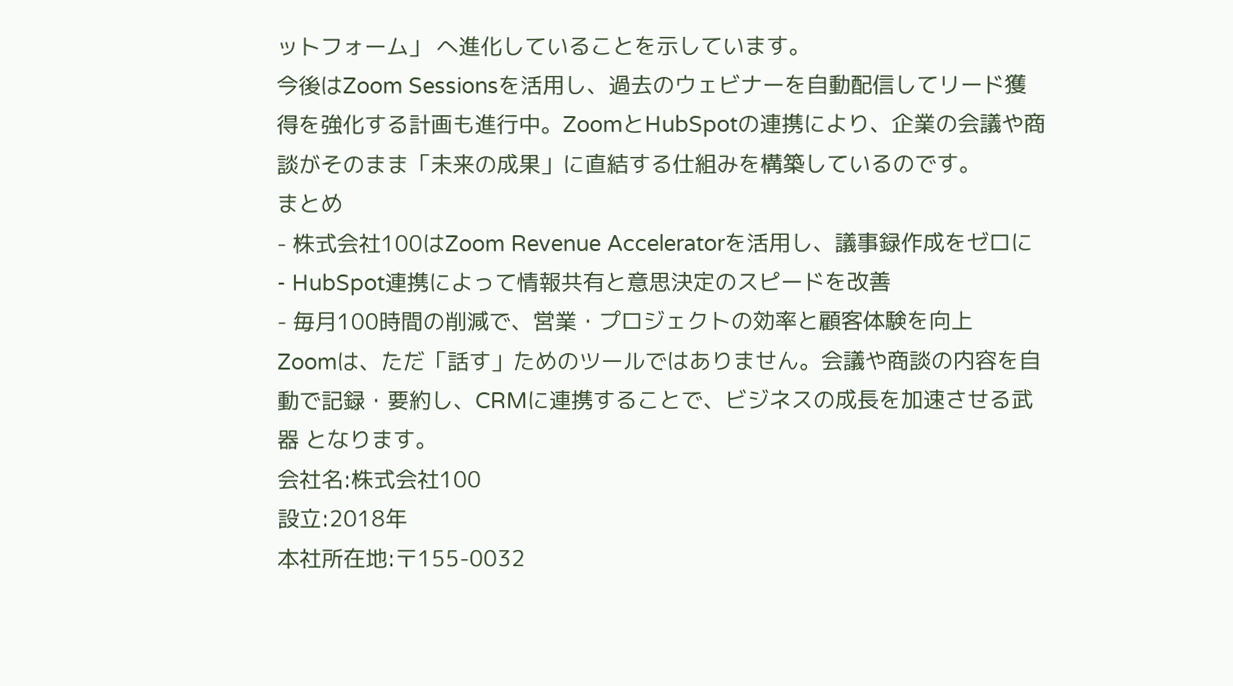ットフォーム」 へ進化していることを示しています。
今後はZoom Sessionsを活用し、過去のウェビナーを自動配信してリード獲得を強化する計画も進行中。ZoomとHubSpotの連携により、企業の会議や商談がそのまま「未来の成果」に直結する仕組みを構築しているのです。
まとめ
- 株式会社100はZoom Revenue Acceleratorを活用し、議事録作成をゼロに
- HubSpot連携によって情報共有と意思決定のスピードを改善
- 毎月100時間の削減で、営業・プロジェクトの効率と顧客体験を向上
Zoomは、ただ「話す」ためのツールではありません。会議や商談の内容を自動で記録・要約し、CRMに連携することで、ビジネスの成長を加速させる武器 となります。
会社名:株式会社100
設立:2018年
本社所在地:〒155-0032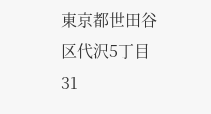東京都世田谷区代沢5丁目31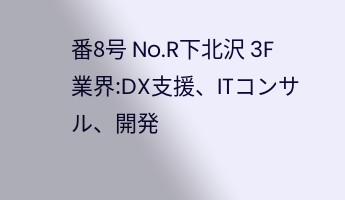番8号 No.R下北沢 3F
業界:DX支援、ITコンサル、開発